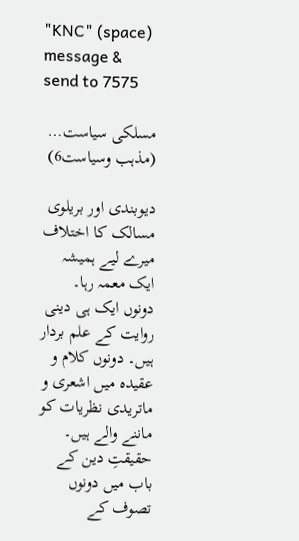"KNC" (space) message & send to 7575

مسلکی سیاست… (مذہب وسیاست6)

دیوبندی اور بریلوی مسالک کا اختلاف میرے لیے ہمیشہ ایک معمہ رہا۔
دونوں ایک ہی دینی روایت کے علم بردار ہیں۔ دونوں کلام و عقیدہ میں اشعری و ماتریدی نظریات کو ماننے والے ہیں۔ حقیقتِ دین کے باب میں دونوں تصوف کے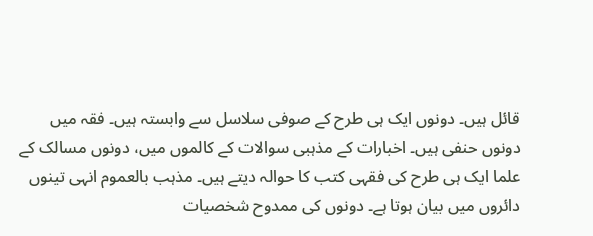قائل ہیں۔ دونوں ایک ہی طرح کے صوفی سلاسل سے وابستہ ہیں۔ فقہ میں دونوں حنفی ہیں۔ اخبارات کے مذہبی سوالات کے کالموں میں، دونوں مسالک کے علما ایک ہی طرح کی فقہی کتب کا حوالہ دیتے ہیں۔ مذہب بالعموم انہی تینوں دائروں میں بیان ہوتا ہے۔ دونوں کی ممدوح شخصیات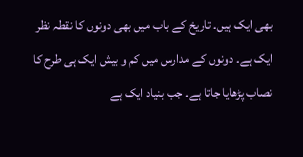بھی ایک ہیں۔ تاریخ کے باب میں بھی دونوں کا نقطہ نظر ایک ہے۔ دونوں کے مدارس میں کم و بیش ایک ہی طرح کا نصاب پڑھایا جاتا ہے۔ جب بنیاد ایک ہے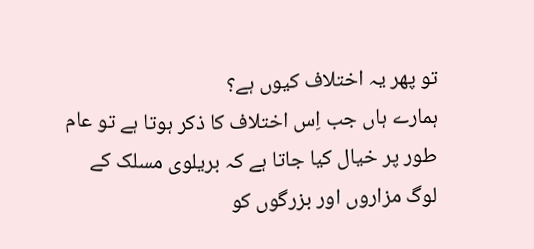تو پھر یہ اختلاف کیوں ہے؟
ہمارے ہاں جب اِس اختلاف کا ذکر ہوتا ہے تو عام طور پر خیال کیا جاتا ہے کہ بریلوی مسلک کے لوگ مزاروں اور بزرگوں کو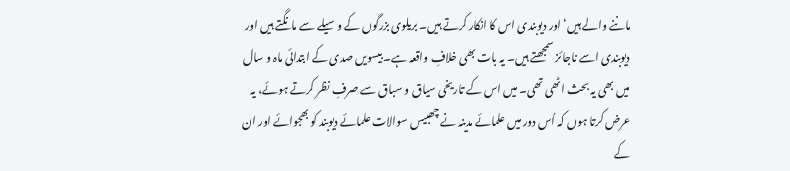ماننے والے ہیں‘ اور دیوبندی اس کا انکار کرتے ہیں۔ بریلوی بزرگوں کے وسیلے سے مانگتے ہیں اور دیوبندی اسے ناجائز سمجھتے ہیں۔ یہ بات بھی خلافِ واقعہ ہے۔ بیسویں صدی کے ابتدائی ماہ و سال میں بھی یہ بحث اٹھی تھی۔ میں اس کے تاریخی سیاق و سباق سے صرفِ نظر کرتے ہوئے، یہ عرض کرتا ہوں کہ اُس دور میں علمائے مدینہ نے چھبیس سوالات علمائے دیوبند کو بھجوائے اور ان کے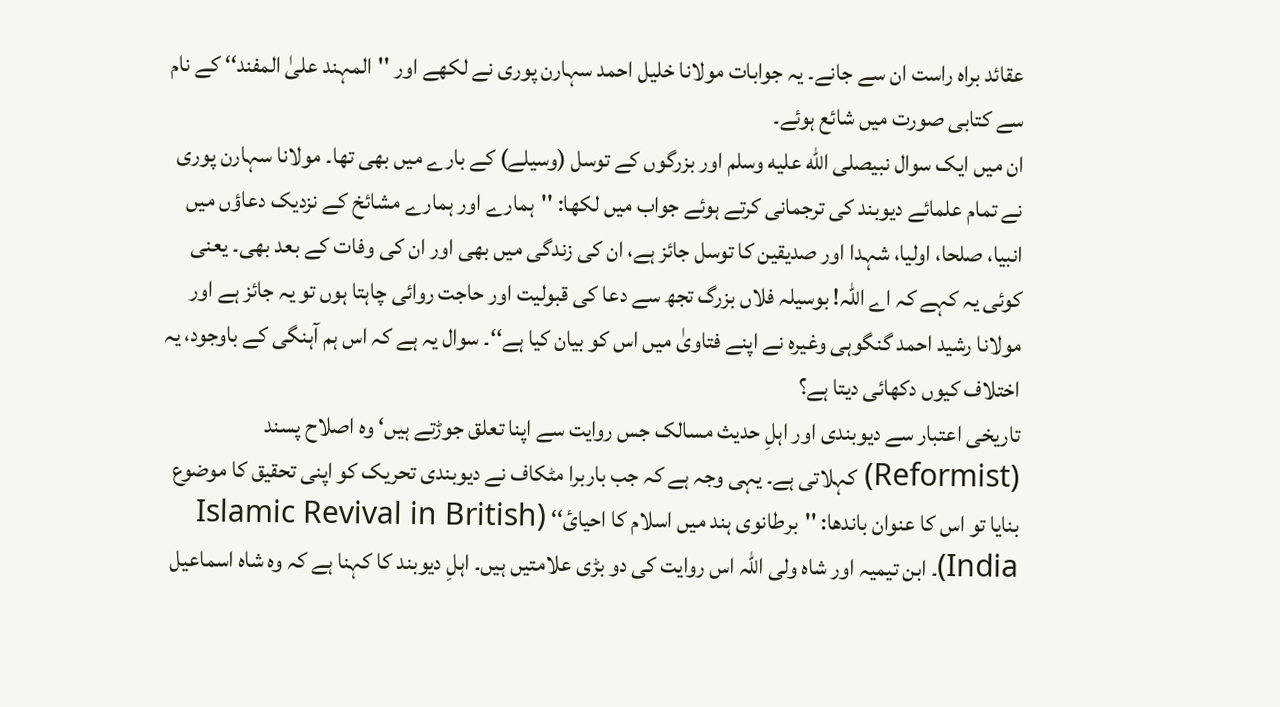عقائد براہ راست ان سے جانے۔ یہ جوابات مولانا خلیل احمد سہارن پوری نے لکھے اور ''المہند علیٰ المفند‘‘ کے نام سے کتابی صورت میں شائع ہوئے۔
ان میں ایک سوال نبیصلى الله عليه وسلم اور بزرگوں کے توسل (وسیلے) کے بارے میں بھی تھا۔ مولانا سہارن پوری نے تمام علمائے دیوبند کی ترجمانی کرتے ہوئے جواب میں لکھا: ''ہمارے اور ہمارے مشائخ کے نزدیک دعاؤں میں انبیا، صلحا، اولیا، شہدا اور صدیقین کا توسل جائز ہے، ان کی زندگی میں بھی اور ان کی وفات کے بعد بھی۔ یعنی کوئی یہ کہے کہ اے اللہ! بوسیلہ فلاں بزرگ تجھ سے دعا کی قبولیت اور حاجت روائی چاہتا ہوں تو یہ جائز ہے اور مولانا رشید احمد گنگوہی وغیرہ نے اپنے فتاویٰ میں اس کو بیان کیا ہے‘‘۔ سوال یہ ہے کہ اس ہم آہنگی کے باوجود، یہ اختلاف کیوں دکھائی دیتا ہے؟
تاریخی اعتبار سے دیوبندی اور اہلِ حدیث مسالک جس روایت سے اپنا تعلق جوڑتے ہیں‘ وہ اصلاح پسند (Reformist) کہلاتی ہے۔ یہی وجہ ہے کہ جب باربرا مٹکاف نے دیوبندی تحریک کو اپنی تحقیق کا موضوع بنایا تو اس کا عنوان باندھا: ''برطانوی ہند میں اسلام کا احیائ‘‘ (Islamic Revival in British India)۔ ابن تیمیہ اور شاہ ولی اللہ اس روایت کی دو بڑی علامتیں ہیں۔ اہلِ دیوبند کا کہنا ہے کہ وہ شاہ اسماعیل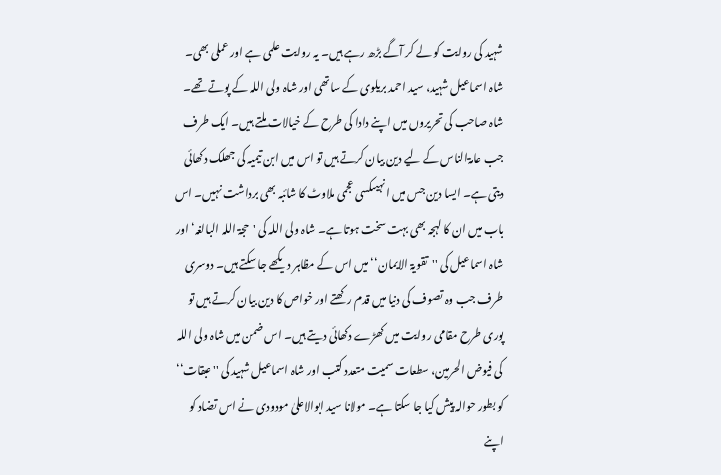شہید کی روایت کو لے کر آگے بڑھ رہے ہیں۔ یہ روایت علمی ہے اور عملی بھی۔
شاہ اسماعیل شہید، سید احمد بریلوی کے ساتھی اور شاہ ولی اللہ کے پوتے تھے۔ شاہ صاحب کی تحریروں میں اپنے دادا کی طرح کے خیالات ملتے ہیں۔ ایک طرف جب عامۃالناس کے لیے دین بیان کرتے ہیں تو اس میں ابن تیمیہ کی جھلک دکھائی دیتی ہے۔ ایسا دین جس میں انہیںکسی عجمی ملاوٹ کا شائبہ بھی برداشت نہیں۔ اس باب میں ان کا لہجہ بھی بہت سخت ہوتا ہے۔ شاہ ولی اللہ کی 'حجۃ اللہ البالغہ‘ اور شاہ اسماعیل کی ''تقویۃ الایمان‘‘ میں اس کے مظاہر دیکھے جا سکتے ہیں۔ دوسری طرف جب وہ تصوف کی دنیا میں قدم رکھتے اور خواص کا دین بیان کرتے ہیں تو پوری طرح مقامی روایت میں کھڑے دکھائی دیتے ہیں۔ اس ضمن میں شاہ ولی اللہ کی فیوض الحرمین، سطعات سمیت متعدد کتب اور شاہ اسماعیل شہید کی ''عبقات‘‘ کو بطور حوالہ پیش کیا جا سکتا ہے۔ مولانا سید ابوالاعلیٰ مودودی نے اس تضاد کو اپنے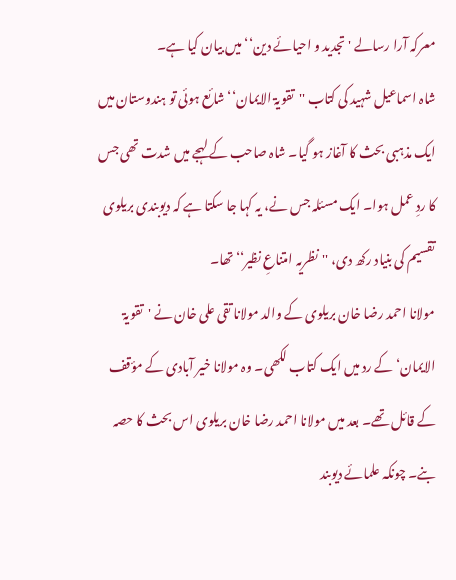معرکہ آرا رسالے 'تجدید و احیائے دین‘‘ میں بیان کیا ہے۔
شاہ اسماعیل شہید کی کتاب ''تقویۃ الایمان‘‘ شائع ہوئی تو ہندوستان میں ایک مذہبی بحث کا آغاز ہو گیا۔ شاہ صاحب کے لہجے میں شدت تھی جس کا ردِ عمل ہوا۔ ایک مسئلہ جس نے، یہ کہا جا سکتا ہے کہ دیوبندی بریلوی تقسیم کی بنیاد رکھ دی، ''نظریہ امتناعِ نظیر‘‘ تھا۔
مولانا احمد رضا خان بریلوی کے والد مولانا تقی علی خان نے 'تقویۃ الایمان‘ کے رد میں ایک کتاب لکھی۔ وہ مولانا خیر آبادی کے مؤقف کے قائل تھے۔ بعد میں مولانا احمد رضا خان بریلوی اس بحث کا حصہ بنے۔ چونکہ علمائے دیوبند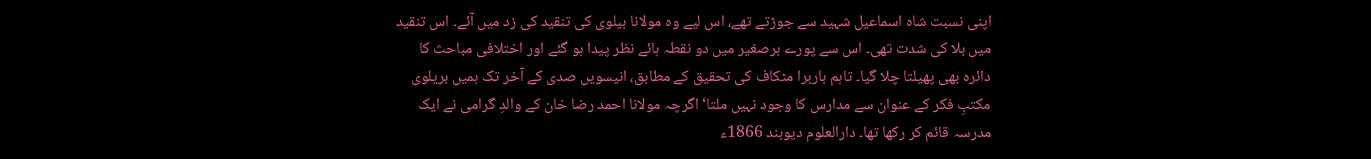اپنی نسبت شاہ اسماعیل شہید سے جوڑتے تھے، اس لیے وہ مولانا بیلوی کی تنقید کی زد میں آئے۔ اس تنقید میں بلا کی شدت تھی۔ اس سے پورے برصغیر میں دو نقطہ ہائے نظر پیدا ہو گئے اور اختلافی مباحث کا دائرہ بھی پھیلتا چلا گیا۔ تاہم باربرا مٹکاف کی تحقیق کے مطابق، انیسویں صدی کے آخر تک ہمیں بریلوی مکتبِ فکر کے عنوان سے مدارس کا وجود نہیں ملتا‘ اگرچہ مولانا احمد رضا خان کے والدِ گرامی نے ایک مدرسہ قائم کر رکھا تھا۔ دارالعلوم دیوبند 1866ء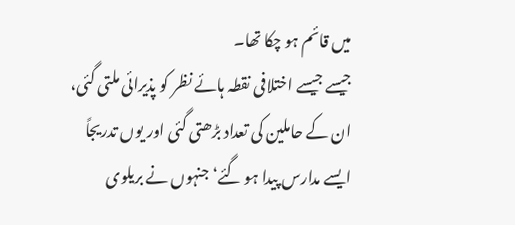میں قائم ہو چکا تھا۔
جیسے جیسے اختلافی نقطہ ہائے نظر کو پذیرائی ملتی گئی، ان کے حاملین کی تعداد بڑھتی گئی اور یوں تدریجاً ایسے مدارس پیدا ہو گئے‘ جنہوں نے بریلوی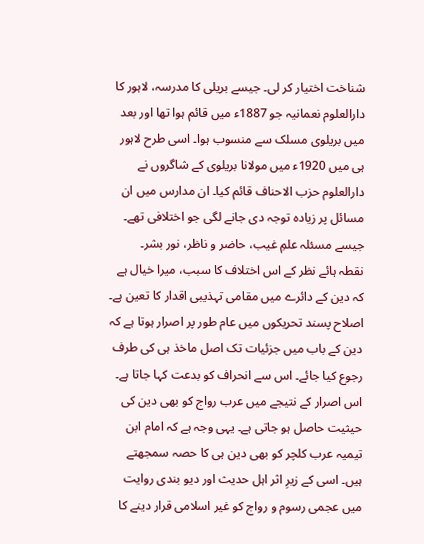شناخت اختیار کر لی۔ جیسے بریلی کا مدرسہ، لاہور کا دارالعلوم نعمانیہ جو 1887ء میں قائم ہوا تھا اور بعد میں بریلوی مسلک سے منسوب ہوا۔ اسی طرح لاہور ہی میں 1920ء میں مولانا بریلوی کے شاگروں نے دارالعلوم حزب الاحناف قائم کیا۔ ان مدارس میں ان مسائل پر زیادہ توجہ دی جانے لگی جو اختلافی تھے۔ جیسے مسئلہ علمِ غیب، حاضر و ناظر، نور بشر۔
نقطہ ہائے نظر کے اس اختلاف کا سبب، میرا خیال ہے کہ دین کے دائرے میں مقامی تہذیبی اقدار کا تعین ہے۔ اصلاح پسند تحریکوں میں عام طور پر اصرار ہوتا ہے کہ دین کے باب میں جزئیات تک اصل ماخذ ہی کی طرف رجوع کیا جائے۔ اس سے انحراف کو بدعت کہا جاتا ہے۔ اس اصرار کے نتیجے میں عرب رواج کو بھی دین کی حیثیت حاصل ہو جاتی ہے۔ یہی وجہ ہے کہ امام ابن تیمیہ عرب کلچر کو بھی دین ہی کا حصہ سمجھتے ہیں۔ اسی کے زیرِ اثر اہل حدیث اور دیو بندی روایت میں عجمی رسوم و رواج کو غیر اسلامی قرار دینے کا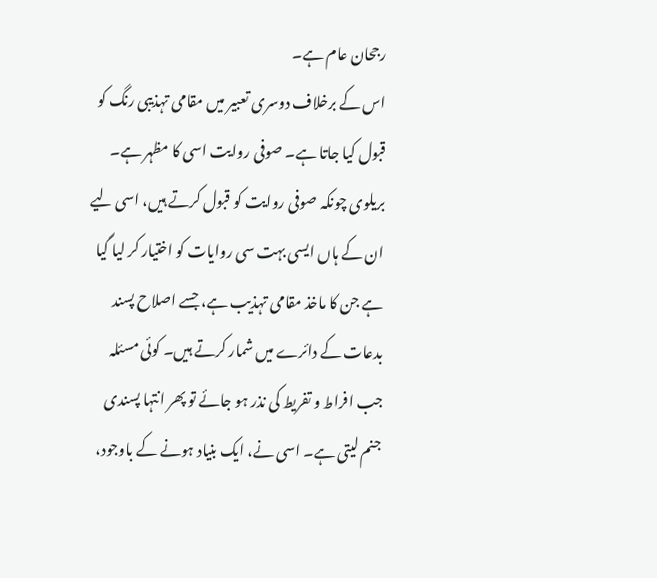رجحان عام ہے۔
اس کے برخلاف دوسری تعبیر میں مقامی تہذیبی رنگ کو قبول کیا جاتا ہے۔ صوفی روایت اسی کا مظہر ہے۔ بریلوی چونکہ صوفی روایت کو قبول کرتے ہیں، اسی لیے ان کے ہاں ایسی بہت سی روایات کو اختیار کر لیا گیا ہے جن کا ماخذ مقامی تہذیب ہے، جسے اصلاح پسند بدعات کے دائرے میں شمار کرتے ہیں۔ کوئی مسئلہ جب افراط و تفریط کی نذر ہو جائے تو پھر انتہا پسندی جنم لیتی ہے۔ اسی نے، ایک بنیاد ہونے کے باوجود،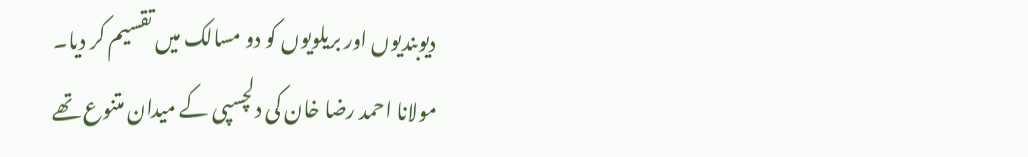دیوبندیوں اور بریلویوں کو دو مسالک میں تقسیم کر دیا۔
مولانا احمد رضا خان کی دلچسپی کے میدان متنوع تھے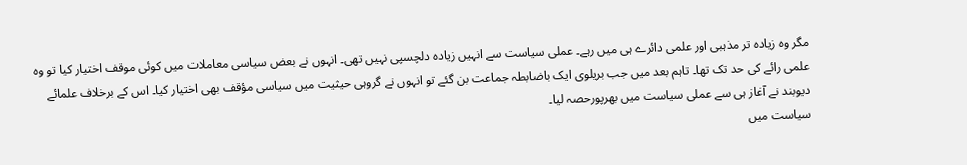مگر وہ زیادہ تر مذہبی اور علمی دائرے ہی میں رہے۔ عملی سیاست سے انہیں زیادہ دلچسپی نہیں تھی۔ انہوں نے بعض سیاسی معاملات میں کوئی موقف اختیار کیا تو وہ علمی رائے کی حد تک تھا۔ تاہم بعد میں جب بریلوی ایک باضابطہ جماعت بن گئے تو انہوں نے گروہی حیثیت میں سیاسی مؤقف بھی اختیار کیا۔ اس کے برخلاف علمائے دیوبند نے آغاز ہی سے عملی سیاست میں بھرپورحصہ لیا۔
سیاست میں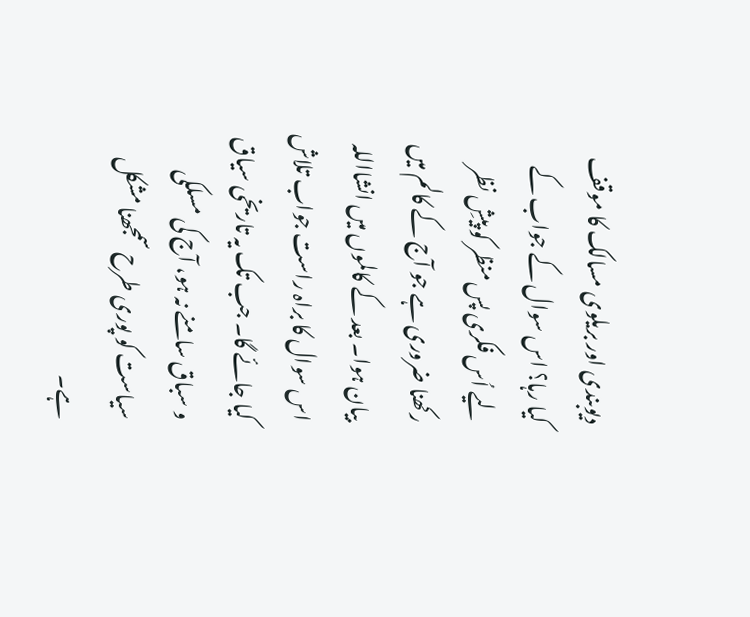دیوبندی اور بریلوی مسالک کا موقف کیا رہا؟ اس سوال کے جواب کے لیے اُس فکری پس منظر کو پیشِ نظر رکھنا ضروری ہے جو آج کے کالم میں بیان ہوا۔ بعد کے کالموں میں انشااللہ اس سوال کا براہ راست جواب تلاش کیا جائے گا۔ جب تک یہ تاریخی سیاق و سباق سامنے نہ ہو، آج کی مسلکی سیاست کو پوری طرح سمجھنا مشکل ہے۔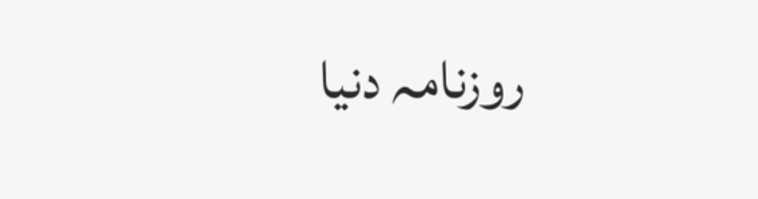روزنامہ دنیا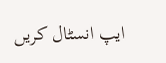ایپ انسٹال کریں